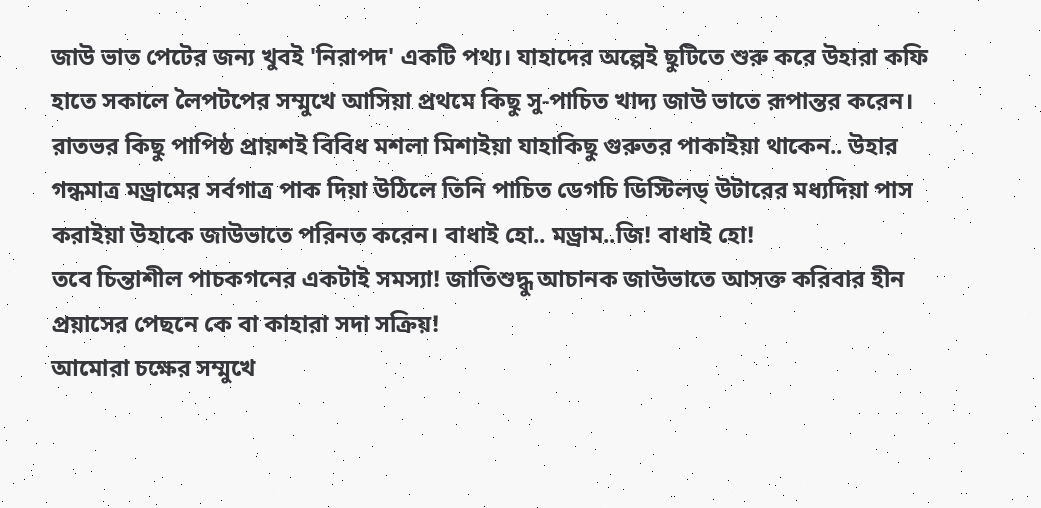জাউ ভাত পেটের জন্য খুবই 'নিরাপদ' একটি পথ্য। যাহাদের অল্পেই ছুটিতে শুরু করে উহারা কফি হাতে সকালে লৈপটপের সম্মুখে আসিয়া প্রথমে কিছু সু-পাচিত খাদ্য জাউ ভাতে রূপান্তর করেন। রাতভর কিছু পাপিষ্ঠ প্রায়শই বিবিধ মশলা মিশাইয়া যাহাকিছু গুরুতর পাকাইয়া থাকেন.. উহার গন্ধমাত্র মড্রামের সর্বগাত্র পাক দিয়া উঠিলে তিনি পাচিত ডেগচি ডিস্টিলড্ উটারের মধ্যদিয়া পাস করাইয়া উহাকে জাউভাতে পরিনত করেন। বাধাই হো.. মড্রাম..জি! বাধাই হো!
তবে চিন্তাশীল পাচকগনের একটাই সমস্যা! জাতিশুদ্ধু আচানক জাউভাতে আসক্ত করিবার হীন প্রয়াসের পেছনে কে বা কাহারা সদা সক্রিয়!
আমোরা চক্ষের সম্মুখে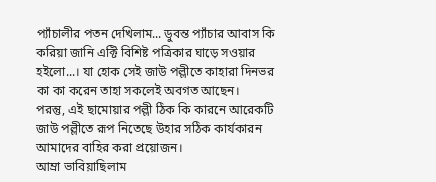প্যাঁচালীর পতন দেখিলাম... ডুবন্ত প্যাঁচার আবাস কি করিয়া জানি এক্টি বিশিষ্ট পত্রিকার ঘাড়ে সওয়ার হইলো...। যা হোক সেই জাউ পল্লীতে কাহারা দিনভর কা কা করেন তাহা সকলেই অবগত আছেন।
পরন্তু, এই ছামোয়ার পল্লী ঠিক কি কারনে আরেকটি জাউ পল্লীতে রূপ নিতেছে উহার সঠিক কার্যকারন আমাদের বাহির করা প্রয়োজন।
আম্রা ভাবিয়াছিলাম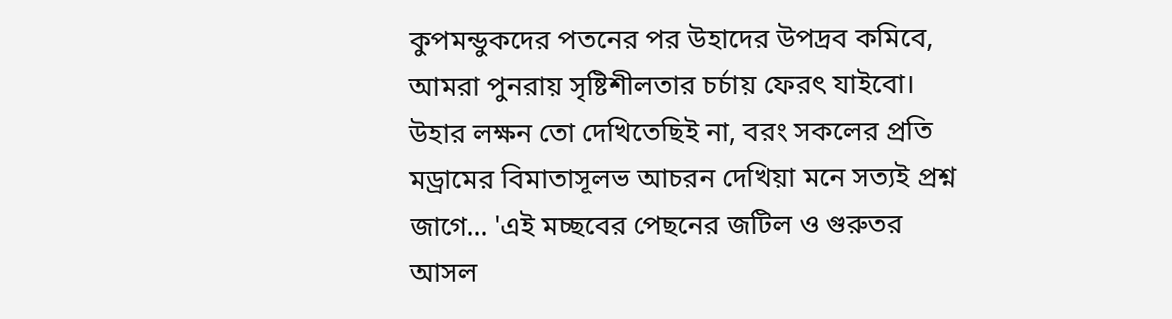কুপমন্ডুকদের পতনের পর উহাদের উপদ্রব কমিবে, আমরা পুনরায় সৃষ্টিশীলতার চর্চায় ফেরৎ যাইবো।
উহার লক্ষন তো দেখিতেছিই না, বরং সকলের প্রতি মড্রামের বিমাতাসূলভ আচরন দেখিয়া মনে সত্যই প্রশ্ন জাগে... 'এই মচ্ছবের পেছনের জটিল ও গুরুতর আসল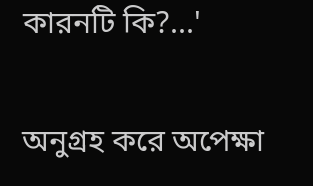কারনটি কি?...'

অনুগ্রহ করে অপেক্ষা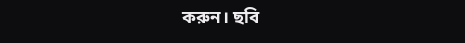করুন। ছবি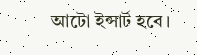আটো ইন্সার্ট হবে।